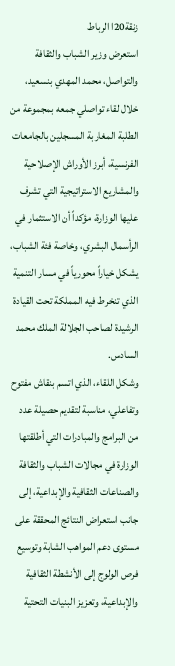زنقة20ا الرباط
استعرض وزير الشباب والثقافة والتواصل، محمد المهدي بنسعيد، خلال لقاء تواصلي جمعه بمجموعة من الطلبة المغاربة المسجلين بالجامعات الفرنسية، أبرز الأوراش الإصلاحية والمشاريع الاستراتيجية التي تشرف عليها الوزارة، مؤكداً أن الاستثمار في الرأسمال البشري، وخاصة فئة الشباب، يشكل خياراً محورياً في مسار التنمية الذي تنخرط فيه المملكة تحت القيادة الرشيدة لصاحب الجلالة الملك محمد السادس.
وشكل اللقاء، الذي اتسم بنقاش مفتوح وتفاعلي، مناسبة لتقديم حصيلة عدد من البرامج والمبادرات التي أطلقتها الوزارة في مجالات الشباب والثقافة والصناعات الثقافية والإبداعية، إلى جانب استعراض النتائج المحققة على مستوى دعم المواهب الشابة وتوسيع فرص الولوج إلى الأنشطة الثقافية والإبداعية، وتعزيز البنيات التحتية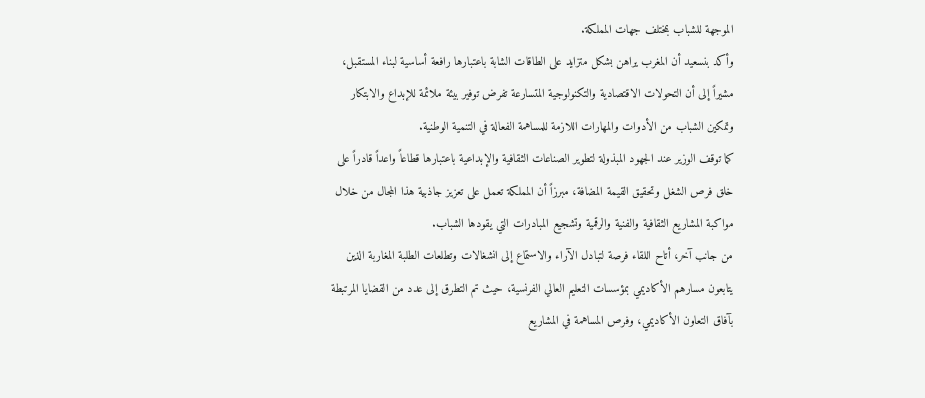الموجهة للشباب بمختلف جهات المملكة.
وأكد بنسعيد أن المغرب يراهن بشكل متزايد على الطاقات الشابة باعتبارها رافعة أساسية لبناء المستقبل، مشيراً إلى أن التحولات الاقتصادية والتكنولوجية المتسارعة تفرض توفير بيئة ملائمة للإبداع والابتكار وتمكين الشباب من الأدوات والمهارات اللازمة للمساهمة الفعالة في التنمية الوطنية.
كما توقف الوزير عند الجهود المبذولة لتطوير الصناعات الثقافية والإبداعية باعتبارها قطاعاً واعداً قادراً على خلق فرص الشغل وتحقيق القيمة المضافة، مبرزاً أن المملكة تعمل على تعزيز جاذبية هذا المجال من خلال مواكبة المشاريع الثقافية والفنية والرقمية وتشجيع المبادرات التي يقودها الشباب.
من جانب آخر، أتاح اللقاء فرصة لتبادل الآراء والاستماع إلى انشغالات وتطلعات الطلبة المغاربة الذين يتابعون مسارهم الأكاديمي بمؤسسات التعليم العالي الفرنسية، حيث تم التطرق إلى عدد من القضايا المرتبطة بآفاق التعاون الأكاديمي، وفرص المساهمة في المشاريع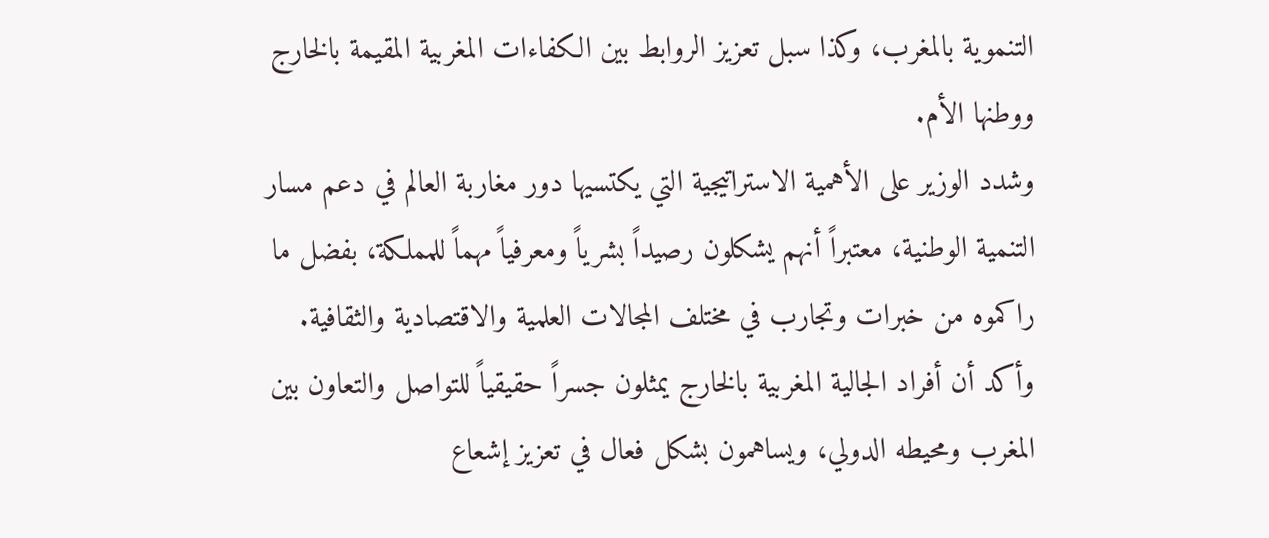التنموية بالمغرب، وكذا سبل تعزيز الروابط بين الكفاءات المغربية المقيمة بالخارج ووطنها الأم.
وشدد الوزير على الأهمية الاستراتيجية التي يكتسيها دور مغاربة العالم في دعم مسار التنمية الوطنية، معتبراً أنهم يشكلون رصيداً بشرياً ومعرفياً مهماً للمملكة، بفضل ما راكموه من خبرات وتجارب في مختلف المجالات العلمية والاقتصادية والثقافية.
وأكد أن أفراد الجالية المغربية بالخارج يمثلون جسراً حقيقياً للتواصل والتعاون بين المغرب ومحيطه الدولي، ويساهمون بشكل فعال في تعزيز إشعاع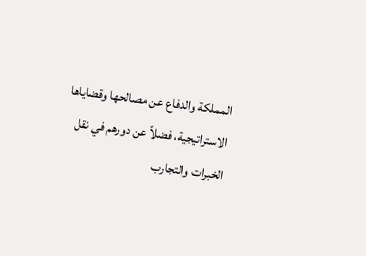المملكة والدفاع عن مصالحها وقضاياها الاستراتيجية، فضلاً عن دورهم في نقل الخبرات والتجارب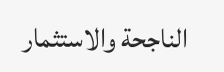الناجحة والاستثمار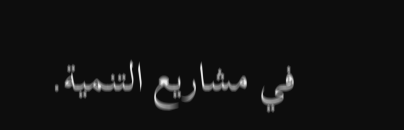في مشاريع التنمية.